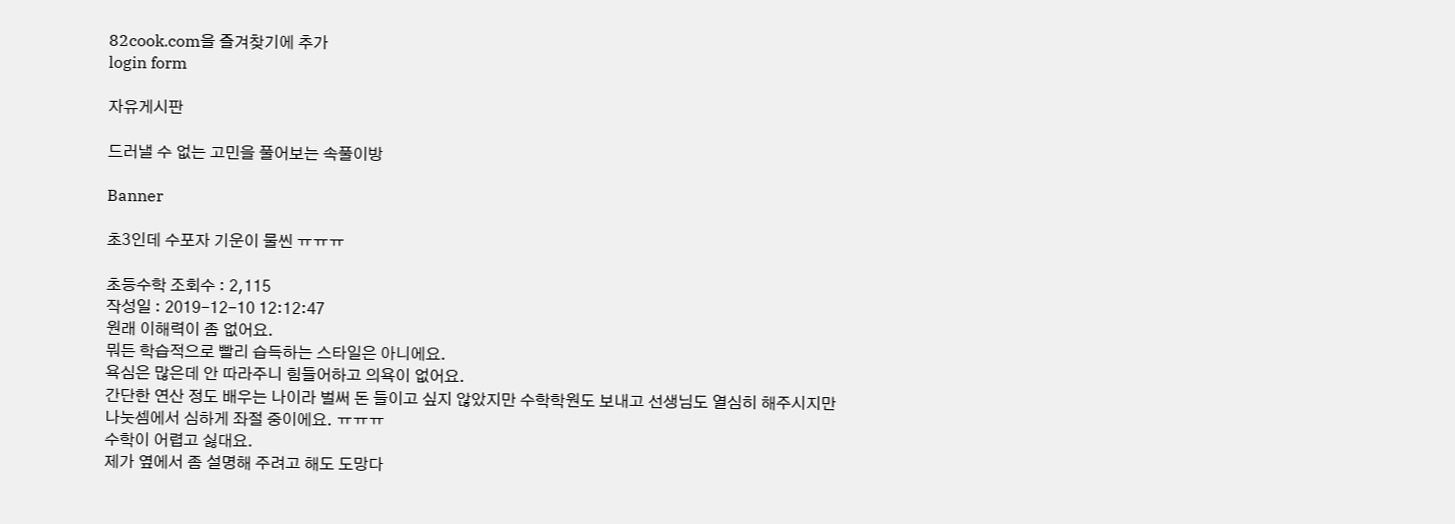82cook.com을 즐겨찾기에 추가
login form

자유게시판

드러낼 수 없는 고민을 풀어보는 속풀이방

Banner

초3인데 수포자 기운이 물씬 ㅠㅠㅠ

초등수학 조회수 : 2,115
작성일 : 2019-12-10 12:12:47
원래 이해력이 좀 없어요.
뭐든 학습적으로 빨리 습득하는 스타일은 아니에요.
욕심은 많은데 안 따라주니 힘들어하고 의욕이 없어요.
간단한 연산 정도 배우는 나이라 벌써 돈 들이고 싶지 않았지만 수학학원도 보내고 선생님도 열심히 해주시지만
나눗셈에서 심하게 좌절 중이에요. ㅠㅠㅠ
수학이 어렵고 싫대요.
제가 옆에서 좀 설명해 주려고 해도 도망다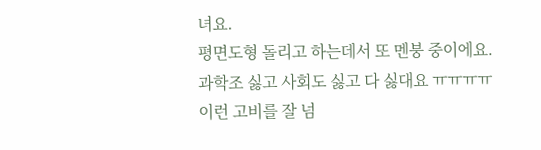녀요.
평면도형 돌리고 하는데서 또 멘붕 중이에요.
과학조 싫고 사회도 싫고 다 싫대요 ㅠㅠㅠㅠ
이런 고비를 잘 넘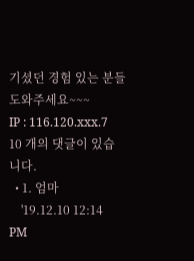기셨던 경험 있는 분들 도와주세요~~~
IP : 116.120.xxx.7
10 개의 댓글이 있습니다.
  • 1. 엄마
    '19.12.10 12:14 PM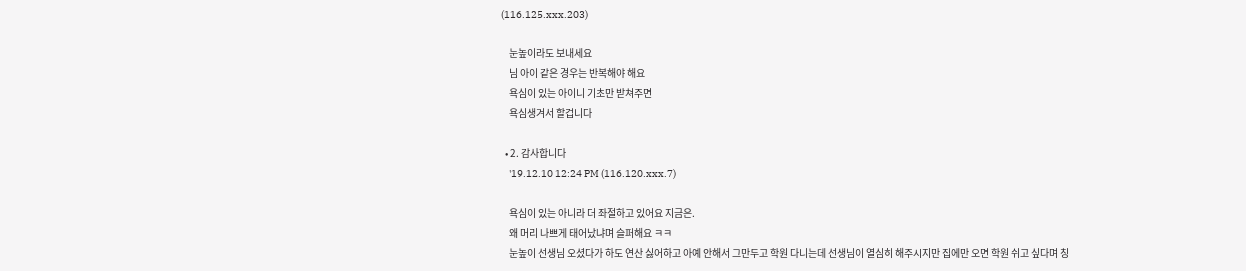(116.125.xxx.203)

    눈높이라도 보내세요
    님 아이 같은 경우는 반복해야 해요
    욕심이 있는 아이니 기초만 받쳐주면
    욕심생겨서 할겁니다

  • 2. 감사합니다
    '19.12.10 12:24 PM (116.120.xxx.7)

    욕심이 있는 아니라 더 좌절하고 있어요 지금은.
    왜 머리 나쁘게 태어났냐며 슬퍼해요 ㅋㅋ
    눈높이 선생님 오셨다가 하도 연산 싫어하고 아예 안해서 그만두고 학원 다니는데 선생님이 열심히 해주시지만 집에만 오면 학원 쉬고 싶다며 칭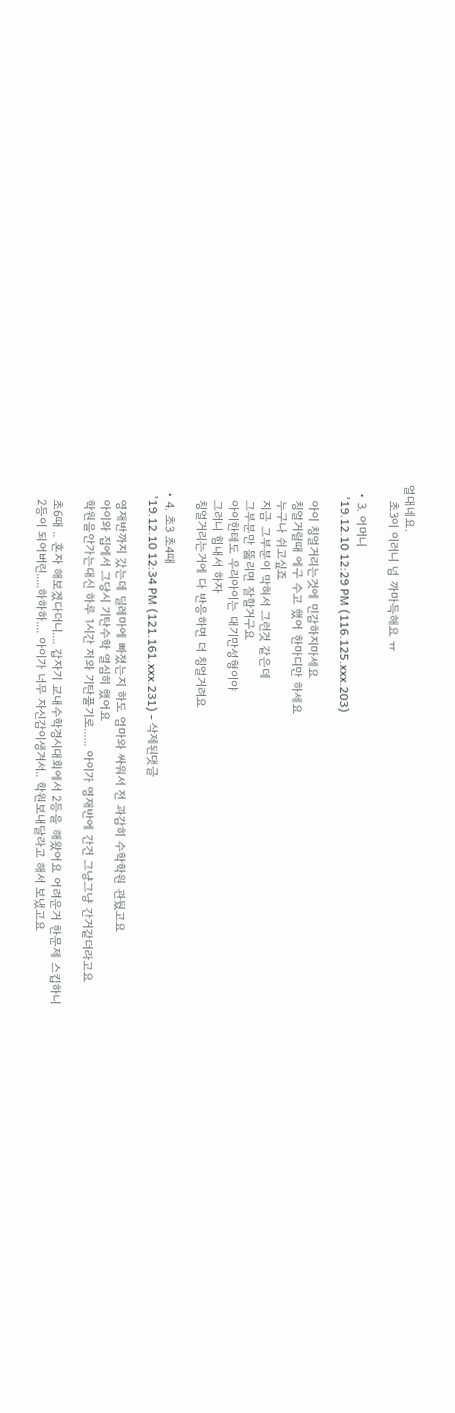얼대네요.
    초3이 이러니 넘 까마득해요 ㅠ

  • 3. 어머니
    '19.12.10 12:29 PM (116.125.xxx.203)

    아이 칭얼거리는것에 민감하지마세요
    칭얼거릴때 에구 수고 했어 한마디만 하세요
    누구나 쉬고싶죠
    지금 그부분이 막혀서 그런것 같은데
    그부분만 뚫리면 잘할거구요
    아이한테도 우리아이는 대기만성형이야
    그러니 힘내서 하자
    칭얼거리는거에 다 반응하면 더 칭얼거려요

  • 4. 초3 초4때
    '19.12.10 12:34 PM (121.161.xxx.231) - 삭제된댓글

    영재반까지 갔는데 딜레마에 빠졌는지 하도 엄마와 싸워서 전 과감히 수학학원 관뒀고요
    아이와 집에서 그당시 기탄수학 열심히 했어요
    학원을안가는대신 하루 1시간 저와 기탄풀기로...... 아이가 영재반에 간건 그냥그냥 간거같더라고요

    초6때 .. 혼자 해보겠다더니.... 갑자기 교내수학경시대회에서 2등을 해왔어요 어려운거 한문제 스킵하니
    2등이 되어버린.....하하하.... 아이가 너무 자신감이생겨서.. 학원보내달라고 해서 보냈고요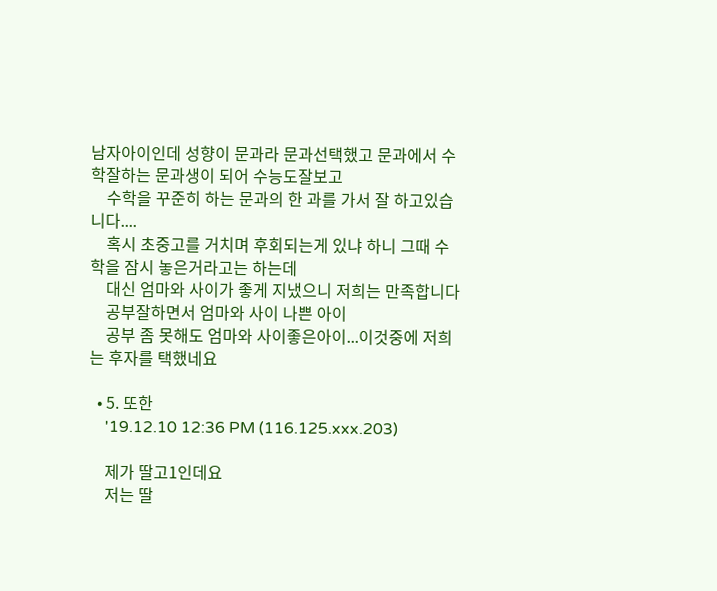남자아이인데 성향이 문과라 문과선택했고 문과에서 수학잘하는 문과생이 되어 수능도잘보고
    수학을 꾸준히 하는 문과의 한 과를 가서 잘 하고있습니다....
    혹시 초중고를 거치며 후회되는게 있냐 하니 그때 수학을 잠시 놓은거라고는 하는데
    대신 엄마와 사이가 좋게 지냈으니 저희는 만족합니다
    공부잘하면서 엄마와 사이 나쁜 아이
    공부 좀 못해도 엄마와 사이좋은아이...이것중에 저희는 후자를 택했네요

  • 5. 또한
    '19.12.10 12:36 PM (116.125.xxx.203)

    제가 딸고1인데요
    저는 딸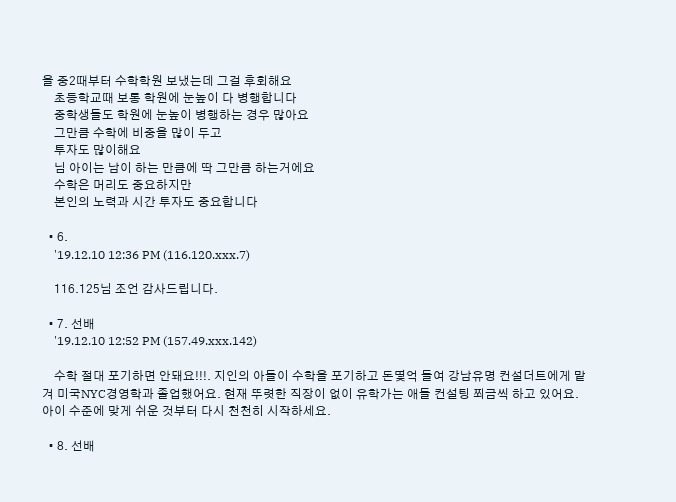을 중2때부터 수학학원 보냈는데 그걸 후회해요
    초등학교때 보통 학원에 눈높이 다 병행합니다
    중학생들도 학원에 눈높이 병행하는 경우 많아요
    그만큼 수학에 비중을 많이 두고
    투자도 많이해요
    님 아이는 남이 하는 만큼에 딱 그만큼 하는거에요
    수학은 머리도 중요하지만
    본인의 노력과 시간 투자도 중요합니다

  • 6.
    '19.12.10 12:36 PM (116.120.xxx.7)

    116.125님 조언 감사드립니다.

  • 7. 선배
    '19.12.10 12:52 PM (157.49.xxx.142)

    수학 절대 포기하면 안돼요!!!. 지인의 아들이 수학을 포기하고 돈몇억 들여 강남유명 컨설더트에게 맡겨 미국NYC경영학과 졸업했어요. 현재 뚜렷한 직장이 없이 유학가는 애들 컨설팅 쬐금씩 하고 있어요. 아이 수준에 맞게 쉬운 것부터 다시 천천히 시작하세요.

  • 8. 선배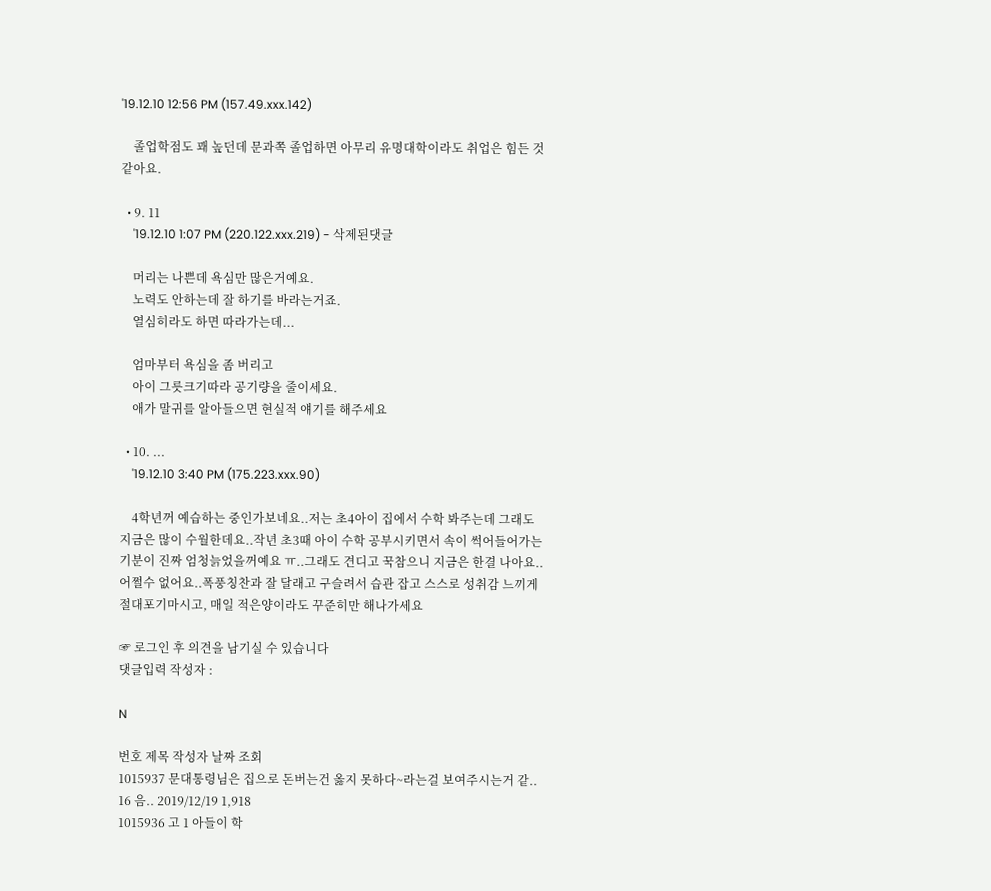'19.12.10 12:56 PM (157.49.xxx.142)

    졸업학점도 꽤 높던데 문과쪽 졸업하면 아무리 유명대학이라도 취업은 힘든 것 같아요.

  • 9. 11
    '19.12.10 1:07 PM (220.122.xxx.219) - 삭제된댓글

    머리는 나쁜데 욕심만 많은거예요.
    노력도 안하는데 잘 하기를 바라는거죠.
    열심히라도 하면 따라가는데...

    엄마부터 욕심을 좀 버리고
    아이 그릇크기따라 공기량을 줄이세요.
    애가 말귀를 알아들으면 현실적 얘기를 해주세요

  • 10. ...
    '19.12.10 3:40 PM (175.223.xxx.90)

    4학년꺼 예습하는 중인가보네요..저는 초4아이 집에서 수학 봐주는데 그래도 지금은 많이 수월한데요..작년 초3때 아이 수학 공부시키면서 속이 썩어들어가는 기분이 진짜 엄청늙었을꺼예요 ㅠ..그래도 견디고 꾹참으니 지금은 한결 나아요..어쩔수 없어요..폭풍칭찬과 잘 달래고 구슬려서 습관 잡고 스스로 성취감 느끼게 절대포기마시고, 매일 적은양이라도 꾸준히만 해나가세요

☞ 로그인 후 의견을 남기실 수 있습니다
댓글입력 작성자 :

N

번호 제목 작성자 날짜 조회
1015937 문대통령님은 집으로 돈버는건 옳지 못하다~라는걸 보여주시는거 같.. 16 음.. 2019/12/19 1,918
1015936 고 1 아들이 학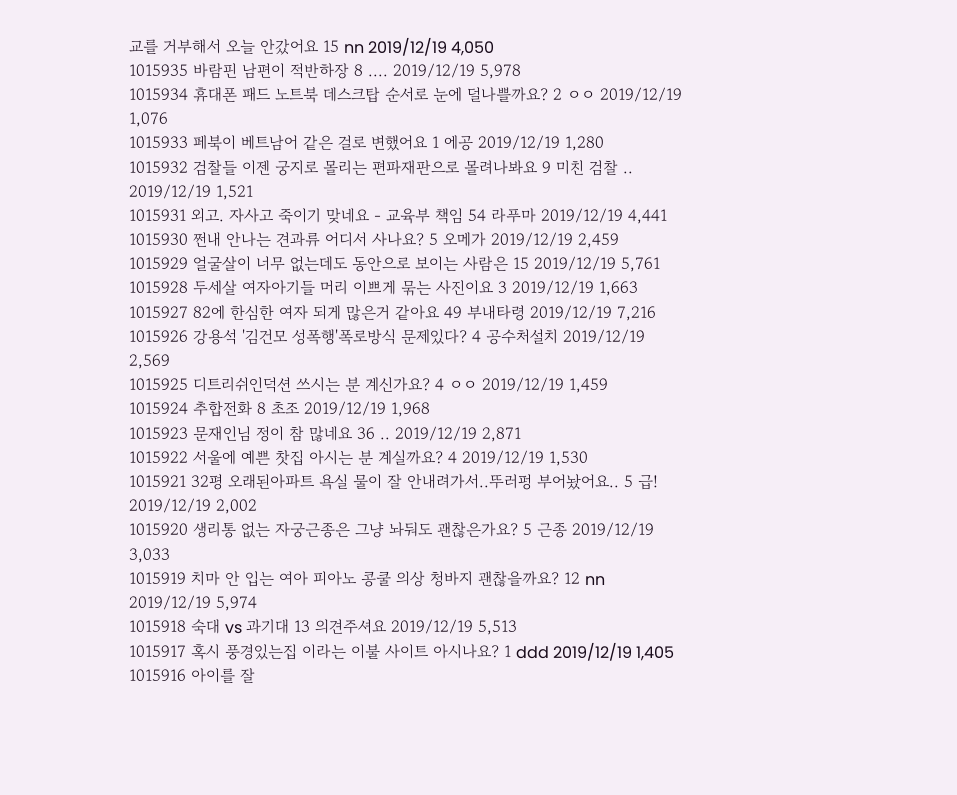교를 거부해서 오늘 안갔어요 15 nn 2019/12/19 4,050
1015935 바람핀 남편이 적반하장 8 .... 2019/12/19 5,978
1015934 휴대폰 패드 노트북 데스크탑 순서로 눈에 덜나쁠까요? 2 ㅇㅇ 2019/12/19 1,076
1015933 페북이 베트남어 같은 걸로 변했어요 1 에공 2019/12/19 1,280
1015932 검찰들 이젠 궁지로 몰리는 편파재판으로 몰려나봐요 9 미친 검찰 .. 2019/12/19 1,521
1015931 외고. 자사고 죽이기 맞네요 - 교육부 책임 54 라푸마 2019/12/19 4,441
1015930 쩐내 안나는 견과류 어디서 사나요? 5 오메가 2019/12/19 2,459
1015929 얼굴살이 너무 없는데도 동안으로 보이는 사람은 15 2019/12/19 5,761
1015928 두세살 여자아기들 머리 이쁘게 묶는 사진이요 3 2019/12/19 1,663
1015927 82에 한심한 여자 되게 많은거 같아요 49 부내타령 2019/12/19 7,216
1015926 강용석 '김건모 성폭행'폭로방식 문제있다? 4 공수처설치 2019/12/19 2,569
1015925 디트리쉬인덕션 쓰시는 분 계신가요? 4 ㅇㅇ 2019/12/19 1,459
1015924 추합전화 8 초조 2019/12/19 1,968
1015923 문재인님 정이 참 많네요 36 .. 2019/12/19 2,871
1015922 서울에 예쁜 찻집 아시는 분 계실까요? 4 2019/12/19 1,530
1015921 32평 오래된아파트 욕실 물이 잘 안내려가서..뚜러펑 부어놨어요.. 5 급! 2019/12/19 2,002
1015920 생리통 없는 자궁근종은 그냥 놔둬도 괜찮은가요? 5 근종 2019/12/19 3,033
1015919 치마 안 입는 여아 피아노 콩쿨 의상 청바지 괜찮을까요? 12 nn 2019/12/19 5,974
1015918 숙대 vs 과기대 13 의견주셔요 2019/12/19 5,513
1015917 혹시 풍경있는집 이라는 이불 사이트 아시나요? 1 ddd 2019/12/19 1,405
1015916 아이를 잘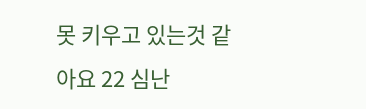못 키우고 있는것 같아요 22 심난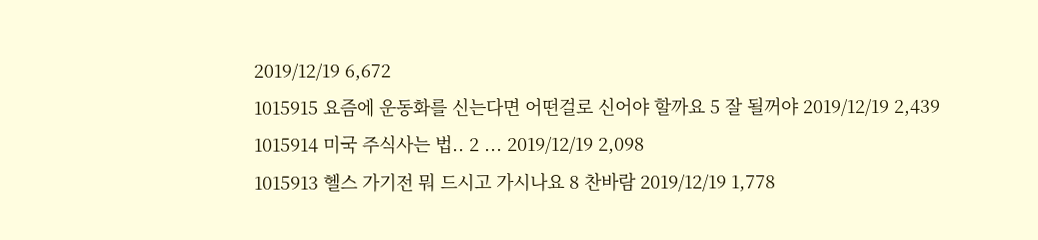2019/12/19 6,672
1015915 요즘에 운동화를 신는다면 어떤걸로 신어야 할까요 5 잘 될꺼야 2019/12/19 2,439
1015914 미국 주식사는 법.. 2 ... 2019/12/19 2,098
1015913 헬스 가기전 뭐 드시고 가시나요 8 찬바람 2019/12/19 1,778